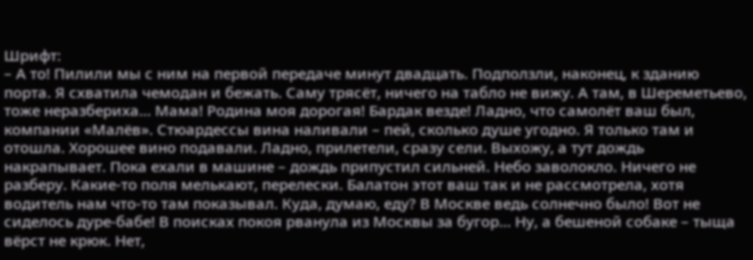Шрифт:
– А то! Пилили мы с ним на первой передаче минут двадцать. Подползли, наконец, к зданию порта. Я схватила чемодан и бежать. Саму трясёт, ничего на табло не вижу. А там, в Шереметьево, тоже неразбериха… Мама! Родина моя дорогая! Бардак везде! Ладно, что самолёт ваш был, компании «Малёв». Стюардессы вина наливали – пей, сколько душе угодно. Я только там и отошла. Хорошее вино подавали. Ладно, прилетели, сразу сели. Выхожу, а тут дождь накрапывает. Пока ехали в машине – дождь припустил сильней. Небо заволокло. Ничего не разберу. Какие-то поля мелькают, перелески. Балатон этот ваш так и не рассмотрела, хотя водитель нам что-то там показывал. Куда, думаю, еду? В Москве ведь солнечно было! Вот не сиделось дуре-бабе! В поисках покоя рванула из Москвы за бугор… Ну, а бешеной собаке – тыща вёрст не крюк. Нет,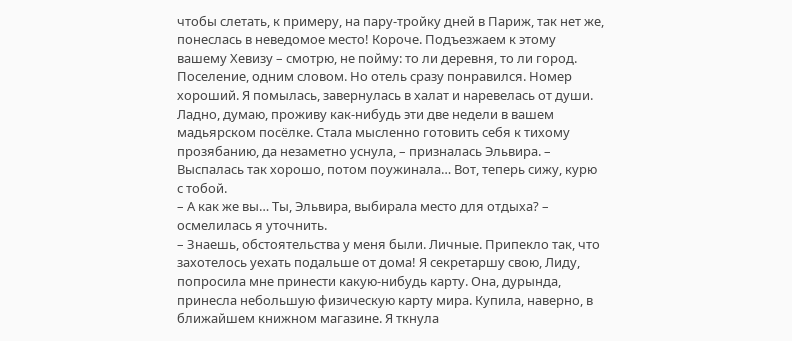чтобы слетать, к примеру, на пару-тройку дней в Париж, так нет же, понеслась в неведомое место! Короче. Подъезжаем к этому вашему Хевизу – смотрю, не пойму: то ли деревня, то ли город. Поселение, одним словом. Но отель сразу понравился. Номер хороший. Я помылась, завернулась в халат и наревелась от души. Ладно, думаю, проживу как-нибудь эти две недели в вашем мадьярском посёлке. Стала мысленно готовить себя к тихому прозябанию, да незаметно уснула, – призналась Эльвира. – Выспалась так хорошо, потом поужинала… Вот, теперь сижу, курю с тобой.
– А как же вы… Ты, Эльвира, выбирала место для отдыха? – осмелилась я уточнить.
– Знаешь, обстоятельства у меня были. Личные. Припекло так, что захотелось уехать подальше от дома! Я секретаршу свою, Лиду, попросила мне принести какую-нибудь карту. Она, дурында, принесла небольшую физическую карту мира. Купила, наверно, в ближайшем книжном магазине. Я ткнула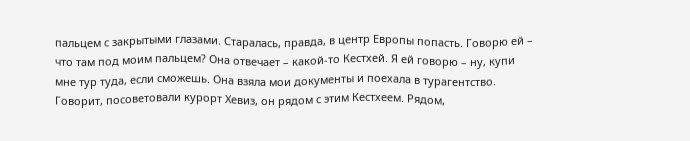пальцем с закрытыми глазами. Старалась, правда, в центр Европы попасть. Говорю ей – что там под моим пальцем? Она отвечает – какой-то Кестхей. Я ей говорю – ну, купи мне тур туда, если сможешь. Она взяла мои документы и поехала в турагентство. Говорит, посоветовали курорт Хевиз, он рядом с этим Кестхеем. Рядом,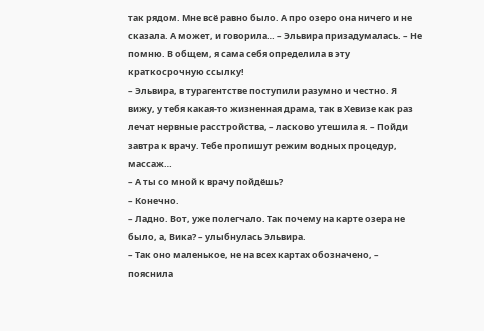так рядом. Мне всё равно было. А про озеро она ничего и не сказала. А может, и говорила… – Эльвира призадумалась. – Не помню. В общем, я сама себя определила в эту краткосрочную ссылку!
– Эльвира, в турагентстве поступили разумно и честно. Я вижу, у тебя какая-то жизненная драма, так в Хевизе как раз лечат нервные расстройства, – ласково утешила я. – Пойди завтра к врачу. Тебе пропишут режим водных процедур, массаж…
– А ты со мной к врачу пойдёшь?
– Конечно.
– Ладно. Вот, уже полегчало. Так почему на карте озера не было, а, Вика? – улыбнулась Эльвира.
– Так оно маленькое, не на всех картах обозначено, – пояснила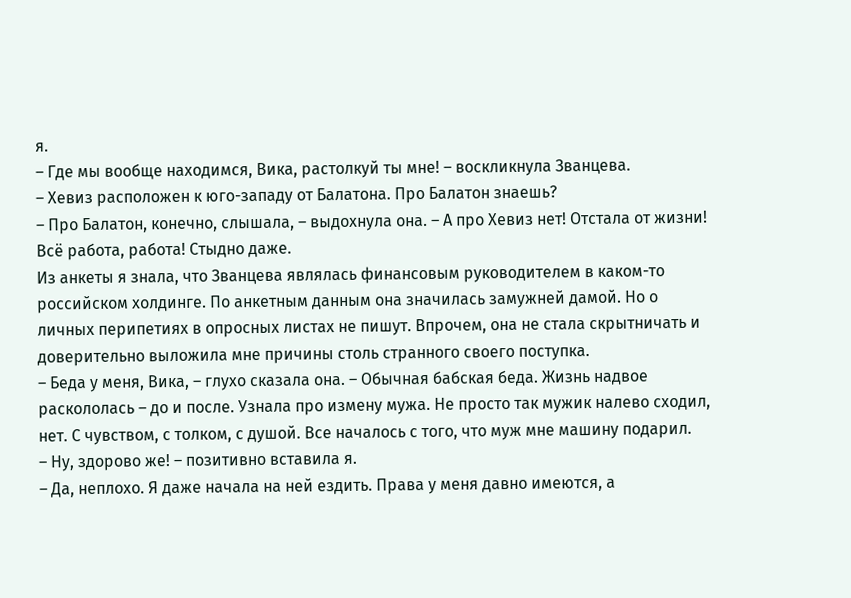я.
– Где мы вообще находимся, Вика, растолкуй ты мне! – воскликнула Званцева.
– Хевиз расположен к юго-западу от Балатона. Про Балатон знаешь?
– Про Балатон, конечно, слышала, – выдохнула она. – А про Хевиз нет! Отстала от жизни! Всё работа, работа! Стыдно даже.
Из анкеты я знала, что Званцева являлась финансовым руководителем в каком-то российском холдинге. По анкетным данным она значилась замужней дамой. Но о личных перипетиях в опросных листах не пишут. Впрочем, она не стала скрытничать и доверительно выложила мне причины столь странного своего поступка.
– Беда у меня, Вика, – глухо сказала она. – Обычная бабская беда. Жизнь надвое раскололась – до и после. Узнала про измену мужа. Не просто так мужик налево сходил, нет. С чувством, с толком, с душой. Все началось с того, что муж мне машину подарил.
– Ну, здорово же! – позитивно вставила я.
– Да, неплохо. Я даже начала на ней ездить. Права у меня давно имеются, а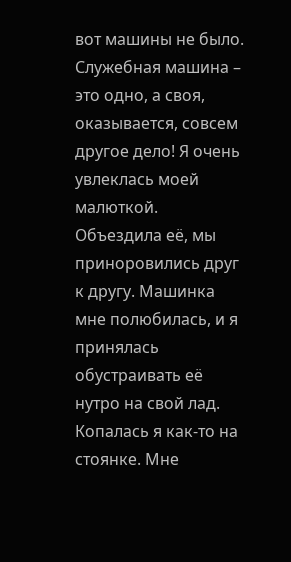вот машины не было. Служебная машина – это одно, а своя, оказывается, совсем другое дело! Я очень увлеклась моей малюткой. Объездила её, мы приноровились друг к другу. Машинка мне полюбилась, и я принялась обустраивать её нутро на свой лад. Копалась я как-то на стоянке. Мне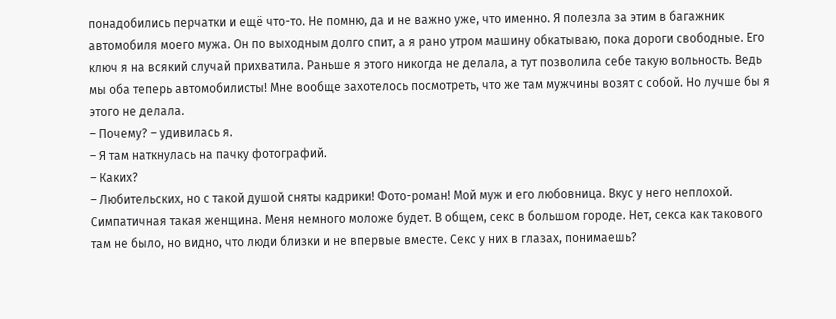понадобились перчатки и ещё что-то. Не помню, да и не важно уже, что именно. Я полезла за этим в багажник автомобиля моего мужа. Он по выходным долго спит, а я рано утром машину обкатываю, пока дороги свободные. Его ключ я на всякий случай прихватила. Раньше я этого никогда не делала, а тут позволила себе такую вольность. Ведь мы оба теперь автомобилисты! Мне вообще захотелось посмотреть, что же там мужчины возят с собой. Но лучше бы я этого не делала.
– Почему? – удивилась я.
– Я там наткнулась на пачку фотографий.
– Каких?
– Любительских, но с такой душой сняты кадрики! Фото-роман! Мой муж и его любовница. Вкус у него неплохой. Симпатичная такая женщина. Меня немного моложе будет. В общем, секс в большом городе. Нет, секса как такового там не было, но видно, что люди близки и не впервые вместе. Секс у них в глазах, понимаешь?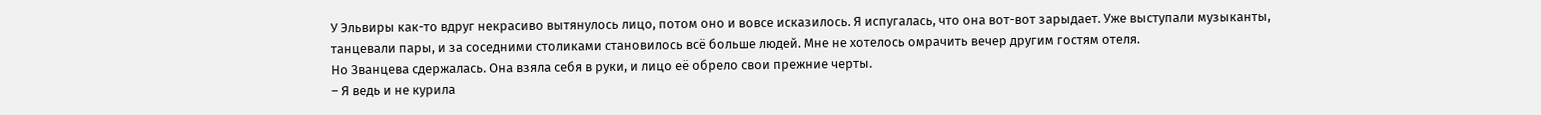У Эльвиры как-то вдруг некрасиво вытянулось лицо, потом оно и вовсе исказилось. Я испугалась, что она вот-вот зарыдает. Уже выступали музыканты, танцевали пары, и за соседними столиками становилось всё больше людей. Мне не хотелось омрачить вечер другим гостям отеля.
Но Званцева сдержалась. Она взяла себя в руки, и лицо её обрело свои прежние черты.
– Я ведь и не курила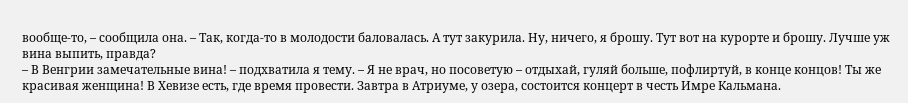вообще-то, – сообщила она. – Так, когда-то в молодости баловалась. А тут закурила. Ну, ничего, я брошу. Тут вот на курорте и брошу. Лучше уж вина выпить, правда?
– В Венгрии замечательные вина! – подхватила я тему. – Я не врач, но посоветую – отдыхай, гуляй больше, пофлиртуй, в конце концов! Ты же красивая женщина! В Хевизе есть, где время провести. Завтра в Атриуме, у озера, состоится концерт в честь Имре Кальмана.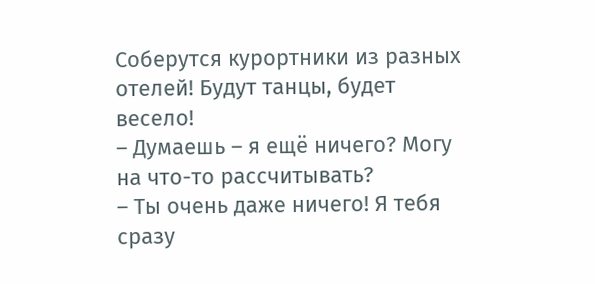Соберутся курортники из разных отелей! Будут танцы, будет весело!
– Думаешь – я ещё ничего? Могу на что-то рассчитывать?
– Ты очень даже ничего! Я тебя сразу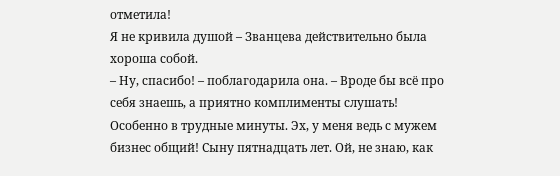отметила!
Я не кривила душой – Званцева действительно была хороша собой.
– Ну, спасибо! – поблагодарила она. – Вроде бы всё про себя знаешь, а приятно комплименты слушать! Особенно в трудные минуты. Эх, у меня ведь с мужем бизнес общий! Сыну пятнадцать лет. Ой, не знаю, как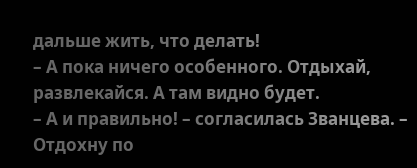дальше жить, что делать!
– А пока ничего особенного. Отдыхай, развлекайся. А там видно будет.
– А и правильно! – согласилась Званцева. – Отдохну по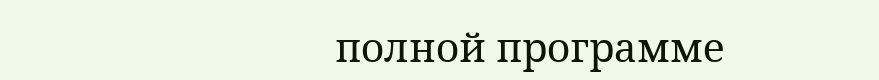полной программе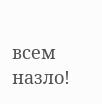всем назло!